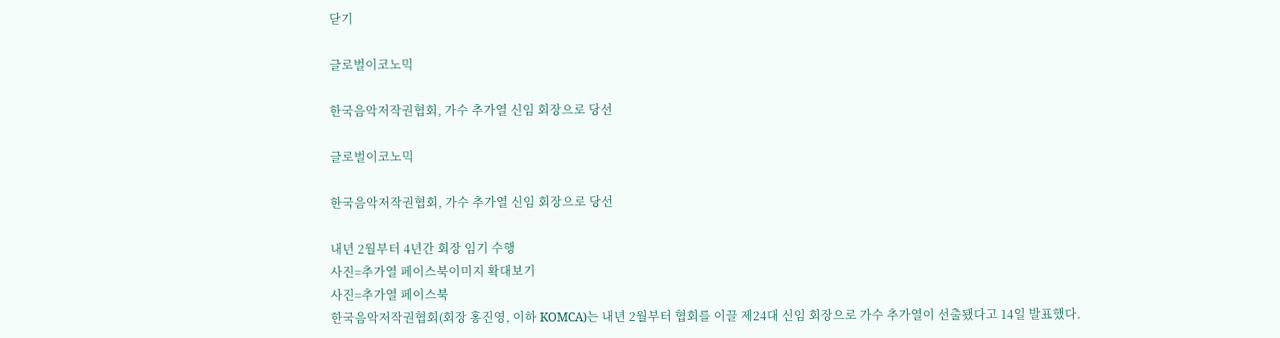닫기

글로벌이코노믹

한국음악저작권협회, 가수 추가열 신임 회장으로 당선

글로벌이코노믹

한국음악저작권협회, 가수 추가열 신임 회장으로 당선

내년 2월부터 4년간 회장 임기 수행
사진=추가열 페이스북이미지 확대보기
사진=추가열 페이스북
한국음악저작권협회(회장 홍진영, 이하 KOMCA)는 내년 2월부터 협회를 이끌 제24대 신임 회장으로 가수 추가열이 선출됐다고 14일 발표했다.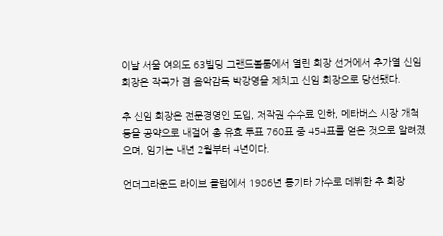이날 서울 여의도 63빌딩 그랜드볼룸에서 열린 회장 선거에서 추가열 신임 회장은 작곡가 겸 음악감독 박강영을 제치고 신임 회장으로 당선됐다.

추 신임 회장은 전문경영인 도입, 저작권 수수료 인하, 메타버스 시장 개척 등을 공약으로 내걸어 총 유효 투표 760표 중 454표를 얻은 것으로 알려졌으며, 임기는 내년 2월부터 4년이다.

언더그라운드 라이브 클럽에서 1986년 통기타 가수로 데뷔한 추 회장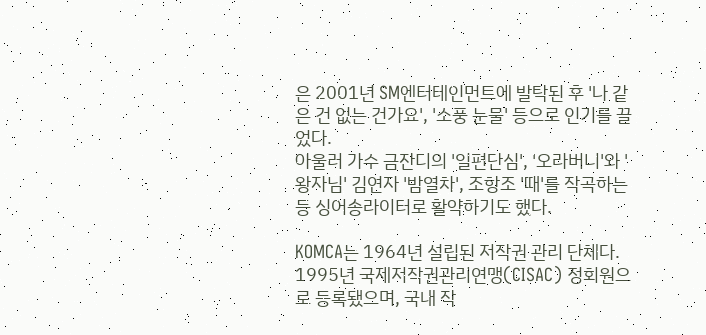은 2001년 SM엔터테인먼트에 발탁된 후 '나 같은 건 없는 건가요', '소풍 눈물' 등으로 인기를 끌었다.
아울러 가수 금잔디의 '일편단심', '오라버니'와 '왕자님' 김연자 '밤열차', 조항조 '때'를 작곡하는 등 싱어송라이터로 활약하기도 했다.

KOMCA는 1964년 설립된 저작권 관리 단체다. 1995년 국제저작권관리연맹(CISAC) 정회원으로 등록됐으며, 국내 작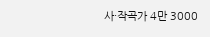사·작곡가 4만 3000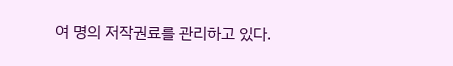여 명의 저작권료를 관리하고 있다.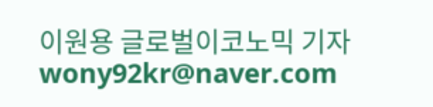이원용 글로벌이코노믹 기자 wony92kr@naver.com